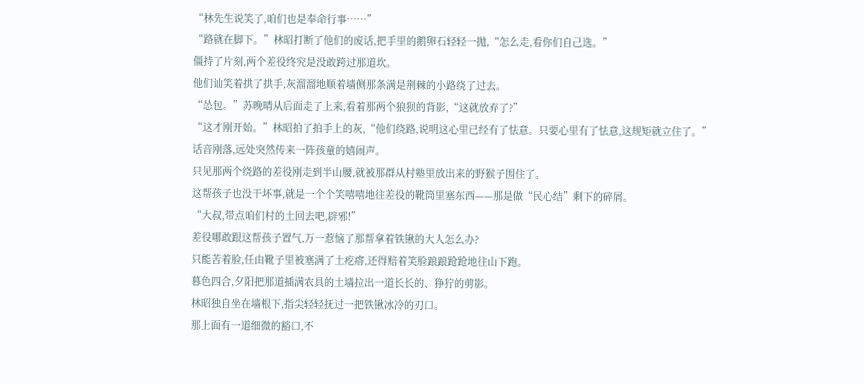“林先生说笑了,咱们也是奉命行事……”
“路就在脚下。”林昭打断了他们的废话,把手里的鹅卵石轻轻一抛,“怎么走,看你们自己选。”
僵持了片刻,两个差役终究是没敢跨过那道坎。
他们讪笑着拱了拱手,灰溜溜地顺着墙侧那条满是荆棘的小路绕了过去。
“怂包。”苏晚晴从后面走了上来,看着那两个狼狈的背影,“这就放弃了?”
“这才刚开始。”林昭拍了拍手上的灰,“他们绕路,说明这心里已经有了怯意。只要心里有了怯意,这规矩就立住了。”
话音刚落,远处突然传来一阵孩童的嬉闹声。
只见那两个绕路的差役刚走到半山腰,就被那群从村塾里放出来的野猴子围住了。
这帮孩子也没干坏事,就是一个个笑嘻嘻地往差役的靴筒里塞东西——那是做“民心结”剩下的碎屑。
“大叔,带点咱们村的土回去吧,辟邪!”
差役哪敢跟这帮孩子置气,万一惹恼了那帮拿着铁锹的大人怎么办?
只能苦着脸,任由靴子里被塞满了土疙瘩,还得赔着笑脸踉踉跄跄地往山下跑。
暮色四合,夕阳把那道插满农具的土墙拉出一道长长的、狰狞的剪影。
林昭独自坐在墙根下,指尖轻轻抚过一把铁锹冰冷的刃口。
那上面有一道细微的豁口,不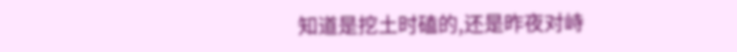知道是挖土时磕的,还是昨夜对峙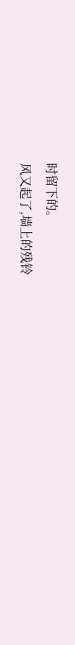时留下的。
风又起了,墙上的残铃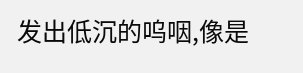发出低沉的呜咽,像是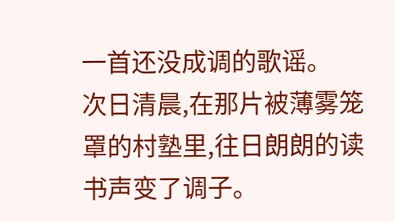一首还没成调的歌谣。
次日清晨,在那片被薄雾笼罩的村塾里,往日朗朗的读书声变了调子。